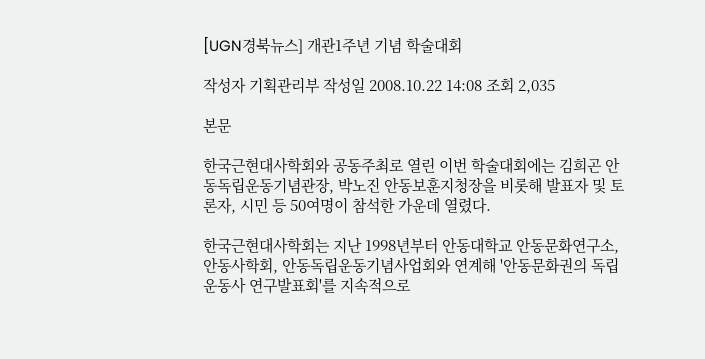[UGN경북뉴스] 개관1주년 기념 학술대회

작성자 기획관리부 작성일 2008.10.22 14:08 조회 2,035

본문

한국근현대사학회와 공동주최로 열린 이번 학술대회에는 김희곤 안동독립운동기념관장, 박노진 안동보훈지청장을 비롯해 발표자 및 토론자, 시민 등 50여명이 참석한 가운데 열렸다.

한국근현대사학회는 지난 1998년부터 안동대학교 안동문화연구소, 안동사학회, 안동독립운동기념사업회와 연계해 '안동문화권의 독립운동사 연구발표회'를 지속적으로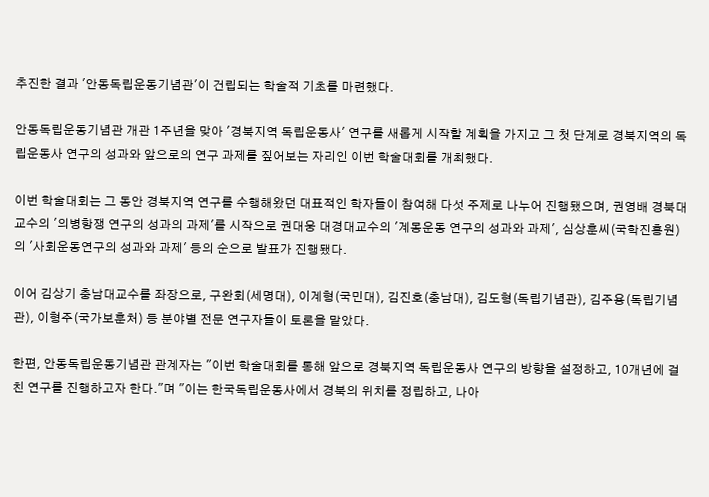추진한 결과 '안동독립운동기념관'이 건립되는 학술적 기초를 마련했다.

안동독립운동기념관 개관 1주년을 맞아 '경북지역 독립운동사' 연구를 새롭게 시작할 계획을 가지고 그 첫 단계로 경북지역의 독립운동사 연구의 성과와 앞으로의 연구 과제를 짚어보는 자리인 이번 학술대회를 개최했다.

이번 학술대회는 그 동안 경북지역 연구를 수행해왔던 대표적인 학자들이 참여해 다섯 주제로 나누어 진행됐으며, 권영배 경북대교수의 '의병항쟁 연구의 성과의 과제'를 시작으로 권대웅 대경대교수의 '계몽운동 연구의 성과와 과제', 심상훈씨(국학진흥원)의 '사회운동연구의 성과와 과제' 등의 순으로 발표가 진행됐다.

이어 김상기 충남대교수를 좌장으로, 구완회(세명대), 이계형(국민대), 김진호(충남대), 김도형(독립기념관), 김주용(독립기념관), 이형주(국가보훈처) 등 분야별 전문 연구자들이 토론을 맡았다.

한편, 안동독립운동기념관 관계자는 "이번 학술대회를 통해 앞으로 경북지역 독립운동사 연구의 방향을 설정하고, 10개년에 걸친 연구를 진행하고자 한다."며 "이는 한국독립운동사에서 경북의 위치를 정립하고, 나아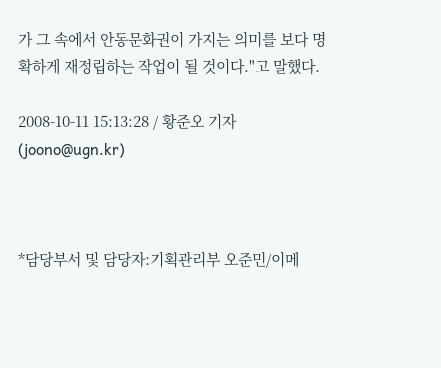가 그 속에서 안동문화권이 가지는 의미를 보다 명확하게 재정립하는 작업이 될 것이다."고 말했다.

2008-10-11 15:13:28 / 황준오 기자(joono@ugn.kr)



*담당부서 및 담당자:기획관리부 오준민/이메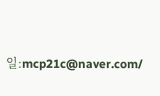일:mcp21c@naver.com/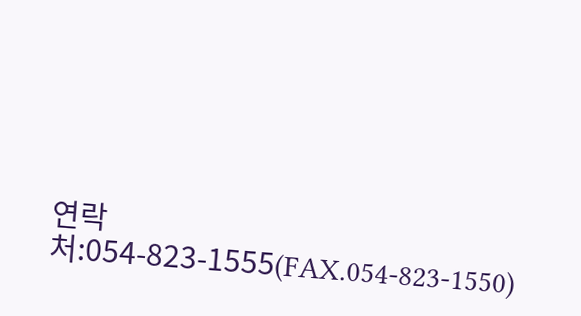연락처:054-823-1555(FAX.054-823-1550)